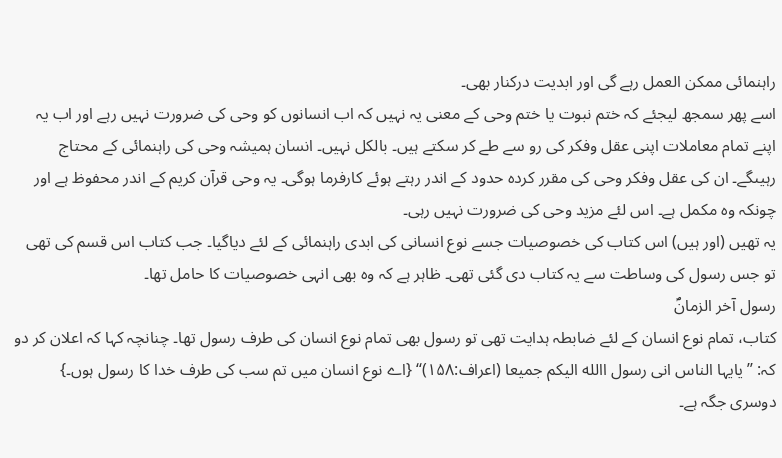راہنمائی ممکن العمل رہے گی اور ابدیت درکنار بھی۔
اسے پھر سمجھ لیجئے کہ ختم نبوت یا ختم وحی کے معنی یہ نہیں کہ اب انسانوں کو وحی کی ضرورت نہیں رہے اور اب یہ اپنے تمام معاملات اپنی عقل وفکر کی رو سے طے کر سکتے ہیں۔ بالکل نہیں۔ انسان ہمیشہ وحی کی راہنمائی کے محتاج رہیںگے۔ ان کی عقل وفکر وحی کی مقرر کردہ حدود کے اندر رہتے ہوئے کارفرما ہوگی۔ یہ وحی قرآن کریم کے اندر محفوظ ہے اور چونکہ وہ مکمل ہے۔ اس لئے مزید وحی کی ضرورت نہیں رہی۔
یہ تھیں (اور ہیں) اس کتاب کی خصوصیات جسے نوع انسانی کی ابدی راہنمائی کے لئے دیاگیا۔ جب کتاب اس قسم کی تھی تو جس رسول کی وساطت سے یہ کتاب دی گئی تھی۔ ظاہر ہے کہ وہ بھی انہی خصوصیات کا حامل تھا۔
رسول آخر الزمانؐ
کتاب، تمام نوع انسان کے لئے ضابطہ ہدایت تھی تو رسول بھی تمام نوع انسان کی طرف رسول تھا۔ چنانچہ کہا کہ اعلان کر دو کہ: ’’یایہا الناس انی رسول االله الیکم جمیعا (اعراف:۱۵۸)‘‘ {اے نوع انسان میں تم سب کی طرف خدا کا رسول ہوں۔} دوسری جگہ ہے۔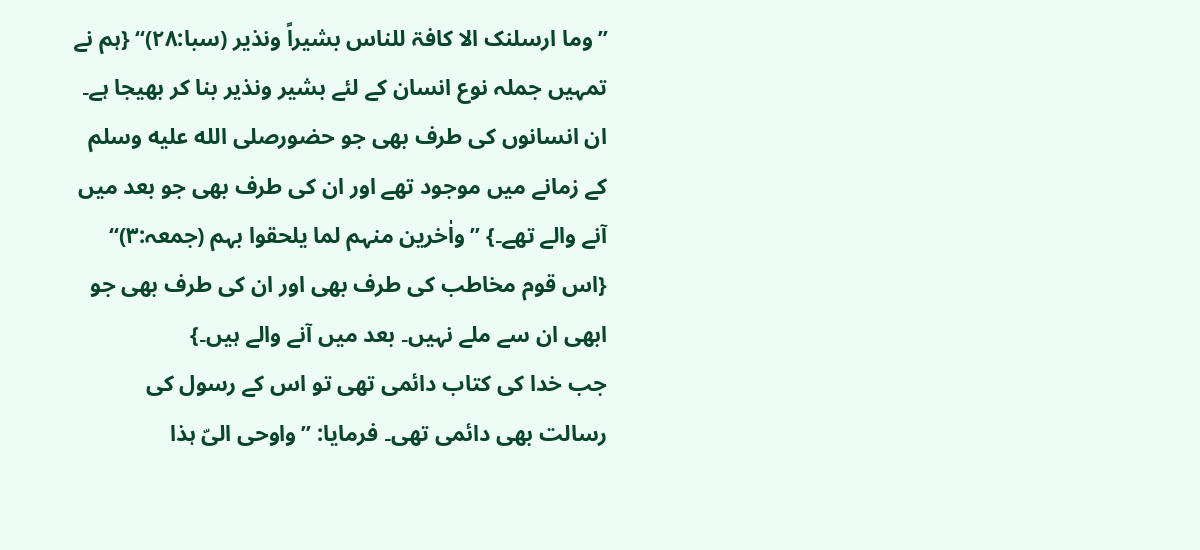’’وما ارسلنک الا کافۃ للناس بشیراً ونذیر (سبا:۲۸)‘‘ {ہم نے تمہیں جملہ نوع انسان کے لئے بشیر ونذیر بنا کر بھیجا ہے۔ ان انسانوں کی طرف بھی جو حضورصلى الله عليه وسلم کے زمانے میں موجود تھے اور ان کی طرف بھی جو بعد میں آنے والے تھے۔} ’’واٰخرین منہم لما یلحقوا بہم (جمعہ:۳)‘‘ {اس قوم مخاطب کی طرف بھی اور ان کی طرف بھی جو ابھی ان سے ملے نہیں۔ بعد میں آنے والے ہیں۔}
جب خدا کی کتاب دائمی تھی تو اس کے رسول کی رسالت بھی دائمی تھی۔ فرمایا: ’’واوحی الیّ ہذا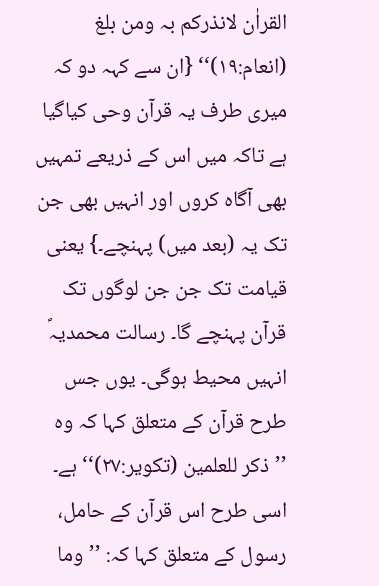القراٰن لانذرکم بہ ومن بلغ (انعام:۱۹)‘‘ {ان سے کہہ دو کہ میری طرف یہ قرآن وحی کیاگیا ہے تاکہ میں اس کے ذریعے تمہیں بھی آگاہ کروں اور انہیں بھی جن تک یہ (بعد میں) پہنچے۔} یعنی قیامت تک جن جن لوگوں تک قرآن پہنچے گا۔ رسالت محمدیہؐ انہیں محیط ہوگی۔ یوں جس طرح قرآن کے متعلق کہا کہ وہ ’’ذکر للعلمین (تکویر:۲۷)‘‘ ہے۔ اسی طرح اس قرآن کے حامل، رسول کے متعلق کہا کہ: ’’وما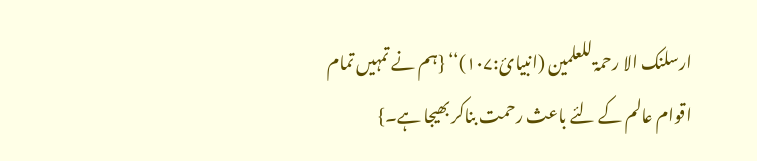ارسلنک الا رحمۃ للعلمین (انبیائ:۱۰۷)‘‘ {ہم نے تمہیں تمام اقوام عالم کے لئے باعث رحمت بناکر بھیجا ہے۔}